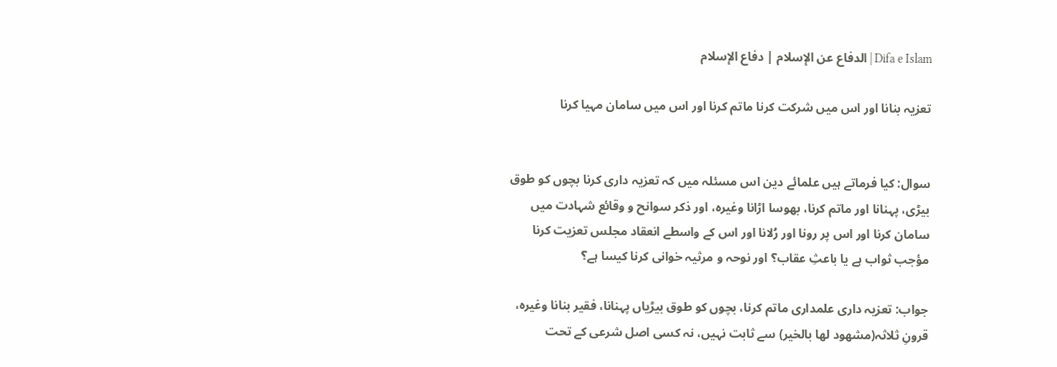Difa e Islam | الدفاع عن الإسلام | دفاع الإسلام

تعزیہ بنانا اور اس میں شرکت کرنا ماتم کرنا اور اس میں سامان مہیا کرنا


سوال: کیا فرماتے ہیں علمائے دین اس مسئلہ میں کہ تعزیہ داری کرنا بچوں کو طوق بیڑی، پہنانا اور ماتم کرنا، بھوسا اڑانا وغیرہ، اور ذکر سوانح و وقائع شہادت میں سامان کرنا اور اس پر رونا اور رُلانا اور اس کے واسطے انعقاد مجلس تعزیت کرنا مؤجب ثواب ہے یا باعثِ عقاب؟ اور نوحہ و مرثیہ خوانی کرنا کیسا ہے؟

جواب: تعزیہ داری علمداری ماتم کرنا، بچوں کو طوق بیڑیاں پہنانا، فقیر بنانا وغیرہ، قرونِ ثلاثہ(مشھود لھا بالخیر) سے ثابت نہیں، نہ کسی اصل شرعی کے تحت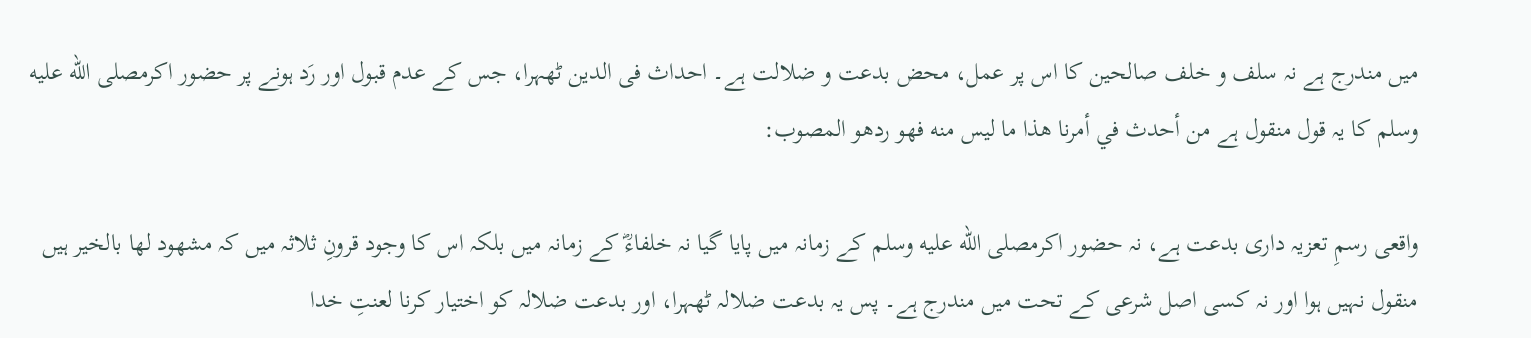میں مندرج ہے نہ سلف و خلف صالحین کا اس پر عمل، محض بدعت و ضلالت ہے۔ احداث فی الدین ٹھہرا، جس کے عدم قبول اور رَد ہونے پر حضور اکرمصلى الله عليه وسلم کا یہ قول منقول ہے من أحدث في أمرنا هذا ما ليس منه فهو ردهو المصوب:

واقعی رسمِ تعزیہ داری بدعت ہے، نہ حضور اکرمصلى الله عليه وسلم کے زمانہ میں پایا گیا نہ خلفاءؓ کے زمانہ میں بلکہ اس کا وجود قرونِ ثلاثہ میں کہ مشهود لها بالخیر ہیں منقول نہیں ہوا اور نہ کسی اصل شرعی کے تحت میں مندرج ہے۔ پس یہ بدعت ضلالہ ٹھہرا، اور بدعت ضلالہ کو اختیار کرنا لعنتِ خدا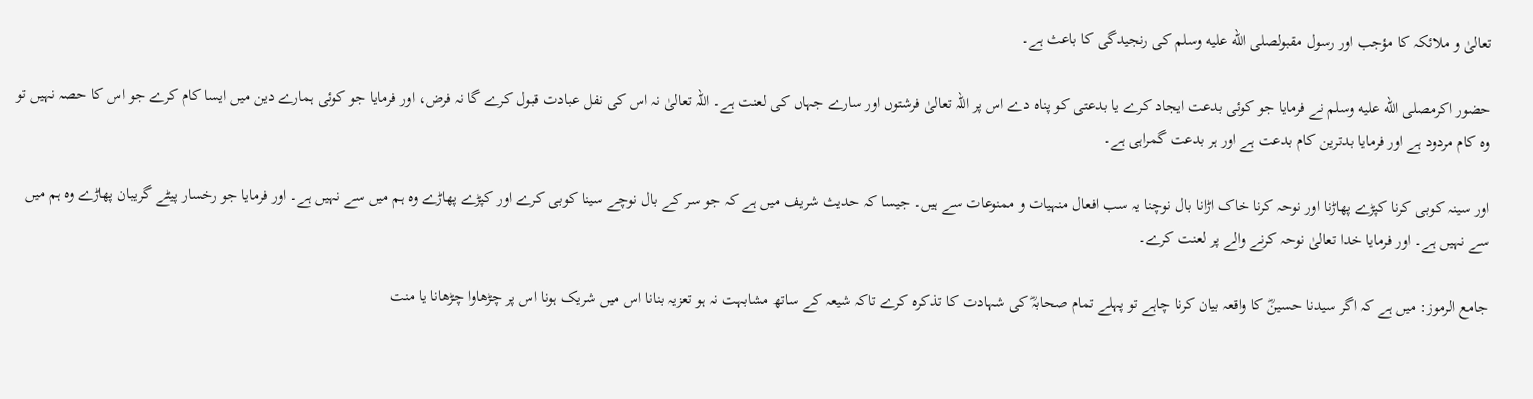تعالیٰ و ملائکہ کا مؤجب اور رسول مقبولصلى الله عليه وسلم کی رنجیدگی کا باعث ہے۔

حضور اکرمصلى الله عليه وسلم نے فرمایا جو کوئی بدعت ایجاد کرے یا بدعتی کو پناہ دے اس پر اللہ تعالیٰ فرشتوں اور سارے جہاں کی لعنت ہے۔ اللہ تعالیٰ نہ اس کی نفل عبادت قبول کرے گا نہ فرض، اور فرمایا جو کوئی ہمارے دین میں ایسا کام کرے جو اس کا حصہ نہیں تو وہ کام مردود ہے اور فرمایا بدترین کام بدعت ہے اور ہر بدعت گمراہی ہے۔

اور سینہ کوبی کرنا کپڑے پھاڑنا اور نوحہ کرنا خاک اڑانا بال نوچنا یہ سب افعال منہیات و ممنوعات سے ہیں۔ جیسا کہ حدیث شریف میں ہے کہ جو سر کے بال نوچے سینا کوبی کرے اور کپڑے پھاڑے وہ ہم میں سے نہیں ہے۔ اور فرمایا جو رخسار پیٹے گریبان پھاڑے وہ ہم میں سے نہیں ہے۔ اور فرمایا خدا تعالیٰ نوحہ کرنے والے پر لعنت کرے۔

جامع الرموز: میں ہے کہ اگر سیدنا حسینؓ کا واقعہ بیان کرنا چاہے تو پہلے تمام صحابہؓ کی شہادت کا تذکرہ کرے تاکہ شیعہ کے ساتھ مشابہت نہ ہو تعزیہ بنانا اس میں شریک ہونا اس پر چڑھاوا چڑھانا یا منت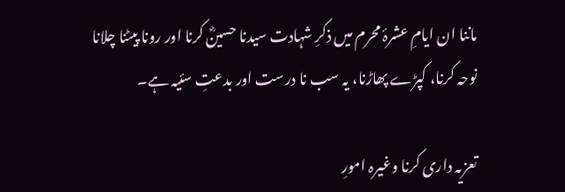ماننا ان ایامِ عشرۂ محرم میں ذکرِ شہادت سیدنا حسینؓ کرنا اور رونا پیٹنا چلانا نوحہ کرنا، کپڑے پھاڑنا، یہ سب نا درست اور بدعتِ سئیہ ہے۔

تعزیہ داری کرنا وغیرہ امورِ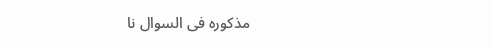مذکورہ فی السوال نا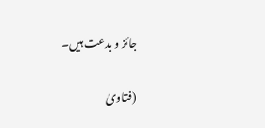جائز و بدعت ہیں۔

(فتاویٰ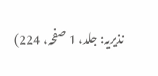نذیریہ: جلد، 1 صفحہ، 224)